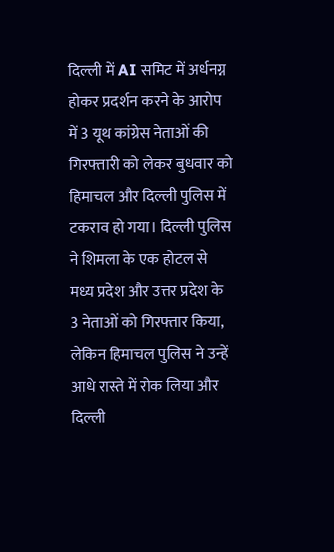दिल्ली में AI समिट में अर्धनग्न होकर प्रदर्शन करने के आरोप में 3 यूथ कांग्रेस नेताओं की गिरफ्तारी को लेकर बुधवार को हिमाचल और दिल्ली पुलिस में टकराव हो गया। दिल्ली पुलिस ने शिमला के एक होटल से मध्य प्रदेश और उत्तर प्रदेश के 3 नेताओं को गिरफ्तार किया, लेकिन हिमाचल पुलिस ने उन्हें आधे रास्ते में रोक लिया और दिल्ली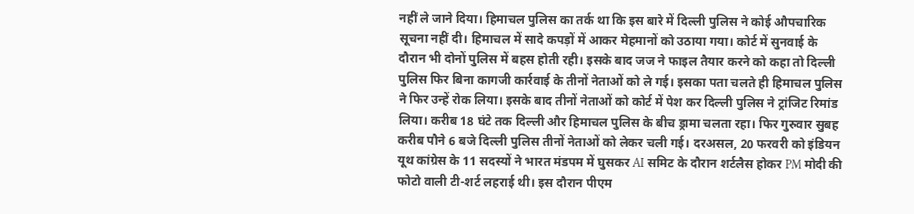नहीं ले जाने दिया। हिमाचल पुलिस का तर्क था कि इस बारे में दिल्ली पुलिस ने कोई औपचारिक सूचना नहीं दी। हिमाचल में सादे कपड़ों में आकर मेहमानों को उठाया गया। कोर्ट में सुनवाई के दौरान भी दोनों पुलिस में बहस होती रही। इसके बाद जज ने फाइल तैयार करने को कहा तो दिल्ली पुलिस फिर बिना कागजी कार्रवाई के तीनों नेताओं को ले गई। इसका पता चलते ही हिमाचल पुलिस ने फिर उन्हें रोक लिया। इसके बाद तीनों नेताओं को कोर्ट में पेश कर दिल्ली पुलिस ने ट्रांजिट रिमांड लिया। करीब 18 घंटे तक दिल्ली और हिमाचल पुलिस के बीच ड्रामा चलता रहा। फिर गुरुवार सुबह करीब पौने 6 बजे दिल्ली पुलिस तीनों नेताओं को लेकर चली गई। दरअसल, 20 फरवरी को इंडियन यूथ कांग्रेस के 11 सदस्यों ने भारत मंडपम में घुसकर AI समिट के दौरान शर्टलैस होकर PM मोदी की फोटो वाली टी-शर्ट लहराई थी। इस दौरान पीएम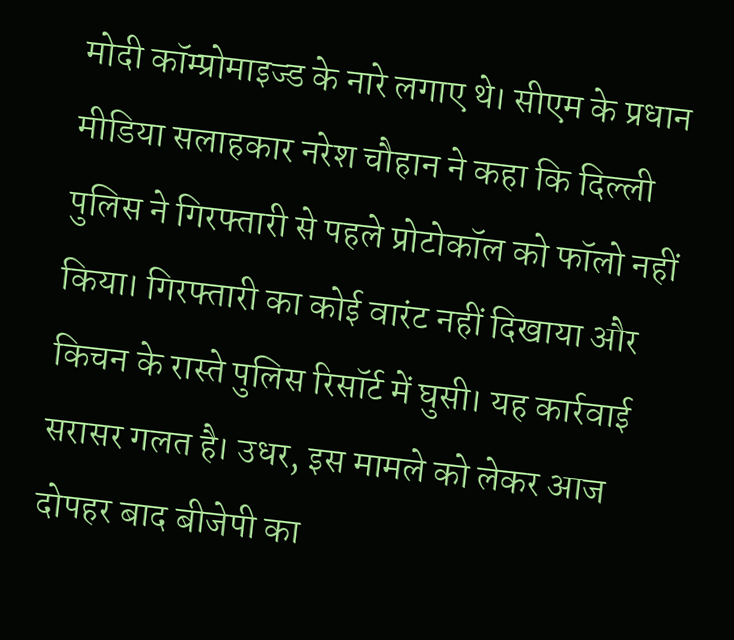मोदी कॉम्प्रोमाइज्ड के नारे लगाए थे। सीएम के प्रधान मीडिया सलाहकार नरेश चौहान ने कहा कि दिल्ली पुलिस ने गिरफ्तारी से पहले प्रोटोकॉल को फॉलो नहीं किया। गिरफ्तारी का कोई वारंट नहीं दिखाया और किचन के रास्ते पुलिस रिसॉर्ट में घुसी। यह कार्रवाई सरासर गलत है। उधर, इस मामले को लेकर आज दोपहर बाद बीजेपी का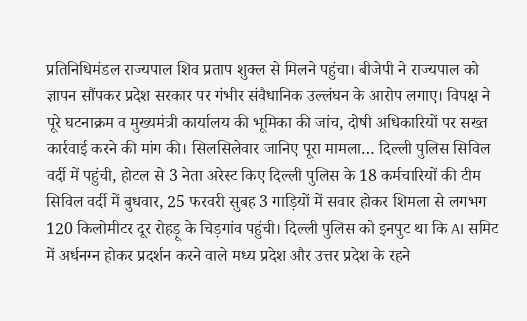प्रतिनिधिमंडल राज्यपाल शिव प्रताप शुक्ल से मिलने पहुंचा। बीजेपी ने राज्यपाल को ज्ञापन सौंपकर प्रदेश सरकार पर गंभीर संवैधानिक उल्लंघन के आरोप लगाए। विपक्ष ने पूरे घटनाक्रम व मुख्यमंत्री कार्यालय की भूमिका की जांच, दोषी अधिकारियों पर सख्त कार्रवाई करने की मांग की। सिलसिलेवार जानिए पूरा मामला… दिल्ली पुलिस सिविल वर्दी में पहुंची, होटल से 3 नेता अरेस्ट किए दिल्ली पुलिस के 18 कर्मचारियों की टीम सिविल वर्दी में बुधवार, 25 फरवरी सुबह 3 गाड़ियों में सवार होकर शिमला से लगभग 120 किलोमीटर दूर रोहड़ू के चिड़गांव पहुंची। दिल्ली पुलिस को इनपुट था कि AI समिट में अर्धनग्न होकर प्रदर्शन करने वाले मध्य प्रदेश और उत्तर प्रदेश के रहने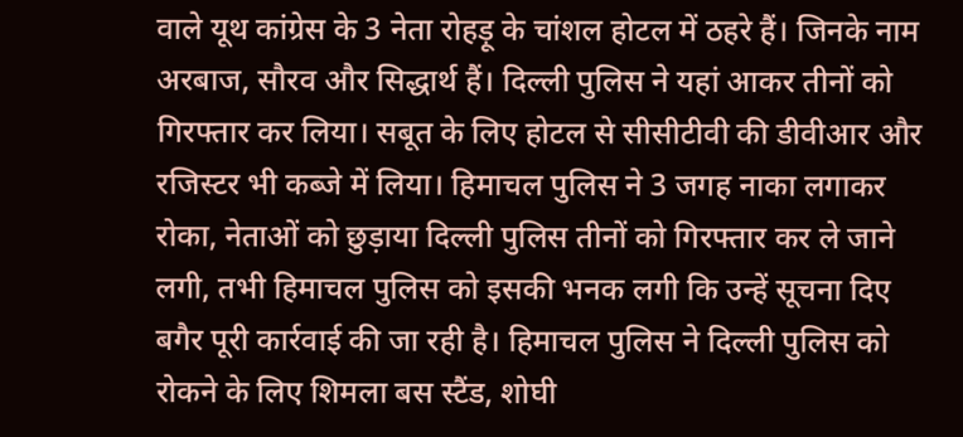वाले यूथ कांग्रेस के 3 नेता रोहड़ू के चांशल होटल में ठहरे हैं। जिनके नाम अरबाज, सौरव और सिद्धार्थ हैं। दिल्ली पुलिस ने यहां आकर तीनों को गिरफ्तार कर लिया। सबूत के लिए होटल से सीसीटीवी की डीवीआर और रजिस्टर भी कब्जे में लिया। हिमाचल पुलिस ने 3 जगह नाका लगाकर रोका, नेताओं को छुड़ाया दिल्ली पुलिस तीनों को गिरफ्तार कर ले जाने लगी, तभी हिमाचल पुलिस को इसकी भनक लगी कि उन्हें सूचना दिए बगैर पूरी कार्रवाई की जा रही है। हिमाचल पुलिस ने दिल्ली पुलिस को रोकने के लिए शिमला बस स्टैंड, शोघी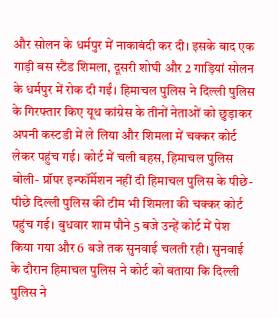और सोलन के धर्मपुर में नाकाबंदी कर दी। इसके बाद एक गाड़ी बस स्टैंड शिमला, दूसरी शोघी और 2 गाड़ियां सोलन के धर्मपुर में रोक दी गईं। हिमाचल पुलिस ने दिल्ली पुलिस के गिरफ्तार किए यूथ कांग्रेस के तीनों नेताओं को छुड़ाकर अपनी कस्टडी में ले लिया और शिमला में चक्कर कोर्ट लेकर पहुंच गई। कोर्ट में चली बहस, हिमाचल पुलिस बोली- प्रॉपर इन्फॉर्मेशन नहीं दी हिमाचल पुलिस के पीछे-पीछे दिल्ली पुलिस की टीम भी शिमला की चक्कर कोर्ट पहुंच गई। बुधवार शाम पौने 5 बजे उन्हें कोर्ट में पेश किया गया और 6 बजे तक सुनवाई चलती रही। सुनवाई के दौरान हिमाचल पुलिस ने कोर्ट को बताया कि दिल्ली पुलिस ने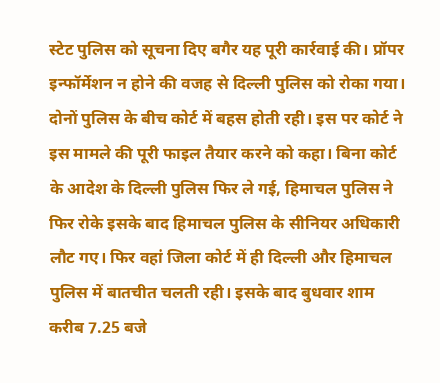स्टेट पुलिस को सूचना दिए बगैर यह पूरी कार्रवाई की। प्रॉपर इन्फॉर्मेशन न होने की वजह से दिल्ली पुलिस को रोका गया। दोनों पुलिस के बीच कोर्ट में बहस होती रही। इस पर कोर्ट ने इस मामले की पूरी फाइल तैयार करने को कहा। बिना कोर्ट के आदेश के दिल्ली पुलिस फिर ले गई, हिमाचल पुलिस ने फिर रोके इसके बाद हिमाचल पुलिस के सीनियर अधिकारी लौट गए। फिर वहां जिला कोर्ट में ही दिल्ली और हिमाचल पुलिस में बातचीत चलती रही। इसके बाद बुधवार शाम करीब 7.25 बजे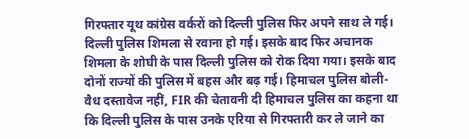गिरफ्तार यूथ कांग्रेस वर्करों को दिल्ली पुलिस फिर अपने साथ ले गई। दिल्ली पुलिस शिमला से रवाना हो गई। इसके बाद फिर अचानक शिमला के शोघी के पास दिल्ली पुलिस को रोक दिया गया। इसके बाद दोनों राज्यों की पुलिस में बहस और बढ़ गई। हिमाचल पुलिस बोली- वैध दस्तावेज नहीं, FIR की चेतावनी दी हिमाचल पुलिस का कहना था कि दिल्ली पुलिस के पास उनके एरिया से गिरफ्तारी कर ले जाने का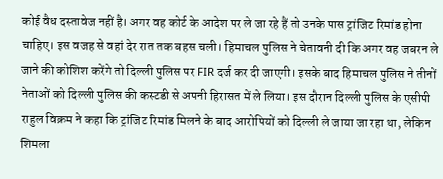कोई वैध दस्तावेज नहीं है। अगर वह कोर्ट के आदेश पर ले जा रहे हैं तो उनके पास ट्रांजिट रिमांड होना चाहिए। इस वजह से वहां देर रात तक बहस चली। हिमाचल पुलिस ने चेतावनी दी कि अगर वह जबरन ले जाने की कोशिश करेंगे तो दिल्ली पुलिस पर FIR दर्ज कर दी जाएगी। इसके बाद हिमाचल पुलिस ने तीनों नेताओं को दिल्ली पुलिस की कस्टडी से अपनी हिरासत में ले लिया। इस दौरान दिल्ली पुलिस के एसीपी राहुल विक्रम ने कहा कि ट्रांजिट रिमांड मिलने के बाद आरोपियों को दिल्ली ले जाया जा रहा था, लेकिन शिमला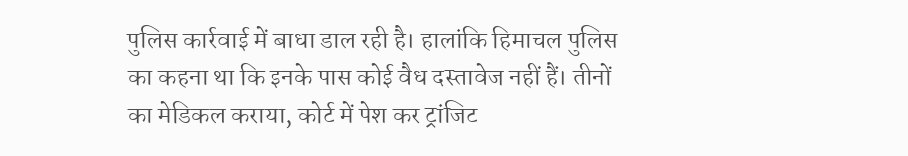पुलिस कार्रवाई में बाधा डाल रही है। हालांकि हिमाचल पुलिस का कहना था कि इनके पास कोई वैध दस्तावेज नहीं हैं। तीनों का मेडिकल कराया, कोर्ट में पेश कर ट्रांजिट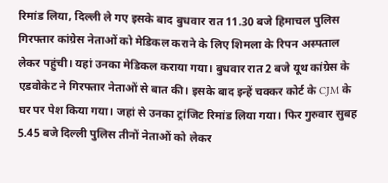रिमांड लिया, दिल्ली ले गए इसके बाद बुधवार रात 11.30 बजे हिमाचल पुलिस गिरफ्तार कांग्रेस नेताओं को मेडिकल कराने के लिए शिमला के रिपन अस्पताल लेकर पहुंची। यहां उनका मेडिकल कराया गया। बुधवार रात 2 बजे यूथ कांग्रेस के एडवोकेट ने गिरफ्तार नेताओं से बात की। इसके बाद इन्हें चक्कर कोर्ट के CJM के घर पर पेश किया गया। जहां से उनका ट्रांजिट रिमांड लिया गया। फिर गुरुवार सुबह 5.45 बजे दिल्ली पुलिस तीनों नेताओं को लेकर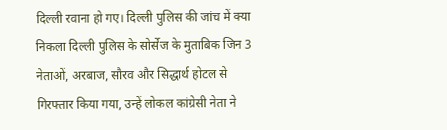दिल्ली रवाना हो गए। दिल्ली पुलिस की जांच में क्या निकला दिल्ली पुलिस के सोर्सेज के मुताबिक जिन 3 नेताओं, अरबाज, सौरव और सिद्धार्थ होटल से गिरफ्तार किया गया, उन्हें लोकल कांग्रेसी नेता ने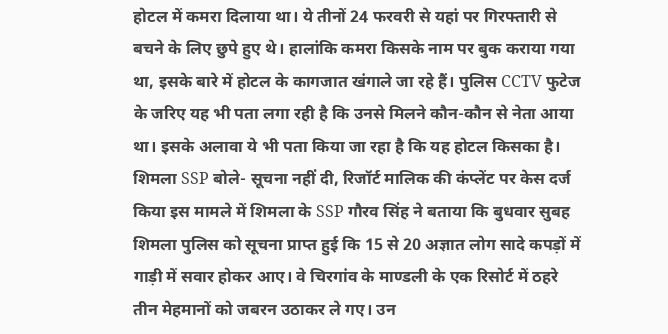होटल में कमरा दिलाया था। ये तीनों 24 फरवरी से यहां पर गिरफ्तारी से बचने के लिए छुपे हुए थे। हालांकि कमरा किसके नाम पर बुक कराया गया था, इसके बारे में होटल के कागजात खंगाले जा रहे हैं। पुलिस CCTV फुटेज के जरिए यह भी पता लगा रही है कि उनसे मिलने कौन-कौन से नेता आया था। इसके अलावा ये भी पता किया जा रहा है कि यह होटल किसका है। शिमला SSP बोले- सूचना नहीं दी, रिजॉर्ट मालिक की कंप्लेंट पर केस दर्ज किया इस मामले में शिमला के SSP गौरव सिंह ने बताया कि बुधवार सुबह शिमला पुलिस को सूचना प्राप्त हुई कि 15 से 20 अज्ञात लोग सादे कपड़ों में गाड़ी में सवार होकर आए। वे चिरगांव के माण्डली के एक रिसोर्ट में ठहरे तीन मेहमानों को जबरन उठाकर ले गए। उन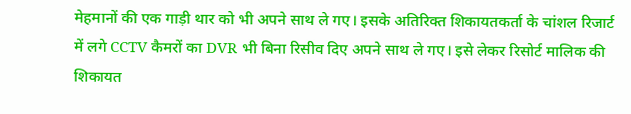मेहमानों की एक गाड़ी थार को भी अपने साथ ले गए। इसके अतिरिक्त शिकायतकर्ता के चांशल रिजार्ट में लगे CCTV कैमरों का DVR भी बिना रिसीव दिए अपने साथ ले गए। इसे लेकर रिसोर्ट मालिक की शिकायत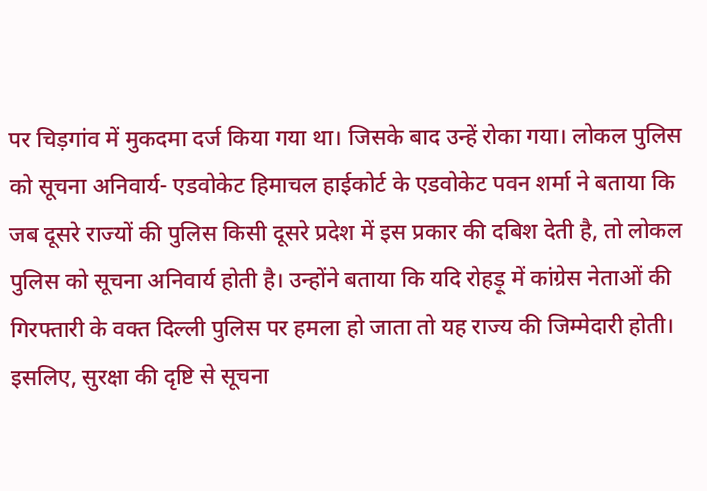पर चिड़गांव में मुकदमा दर्ज किया गया था। जिसके बाद उन्हें रोका गया। लोकल पुलिस को सूचना अनिवार्य- एडवोकेट हिमाचल हाईकोर्ट के एडवोकेट पवन शर्मा ने बताया कि जब दूसरे राज्यों की पुलिस किसी दूसरे प्रदेश में इस प्रकार की दबिश देती है, तो लोकल पुलिस को सूचना अनिवार्य होती है। उन्होंने बताया कि यदि रोहड़ू में कांग्रेस नेताओं की गिरफ्तारी के वक्त दिल्ली पुलिस पर हमला हो जाता तो यह राज्य की जिम्मेदारी होती। इसलिए, सुरक्षा की दृष्टि से सूचना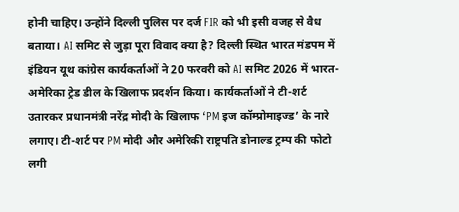होनी चाहिए। उन्होंने दिल्ली पुलिस पर दर्ज FIR को भी इसी वजह से वैध बताया। AI समिट से जुड़ा पूरा विवाद क्या है? दिल्ली स्थित भारत मंडपम में इंडियन यूथ कांग्रेस कार्यकर्ताओं ने 20 फरवरी को AI समिट 2026 में भारत-अमेरिका ट्रेड डील के खिलाफ प्रदर्शन किया। कार्यकर्ताओं ने टी-शर्ट उतारकर प्रधानमंत्री नरेंद्र मोदी के खिलाफ ‘PM इज कॉम्प्रोमाइज्ड’ के नारे लगाए। टी-शर्ट पर PM मोदी और अमेरिकी राष्ट्रपति डोनाल्ड ट्रम्प की फोटो लगी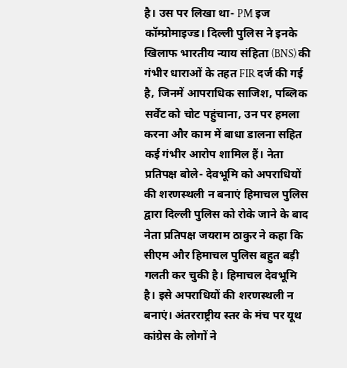है। उस पर लिखा था- PM इज कॉम्प्रोमाइज्ड। दिल्ली पुलिस ने इनके खिलाफ भारतीय न्याय संहिता (BNS) की गंभीर धाराओं के तहत FIR दर्ज की गई है, जिनमें आपराधिक साजिश, पब्लिक सर्वेंट को चोट पहुंचाना, उन पर हमला करना और काम में बाधा डालना सहित कई गंभीर आरोप शामिल हैं। नेता प्रतिपक्ष बोले- देवभूमि को अपराधियों की शरणस्थली न बनाएं हिमाचल पुलिस द्वारा दिल्ली पुलिस को रोके जाने के बाद नेता प्रतिपक्ष जयराम ठाकुर ने कहा कि सीएम और हिमाचल पुलिस बहुत बड़ी गलती कर चुकी है। हिमाचल देवभूमि है। इसे अपराधियों की शरणस्थली न बनाएं। अंतरराष्ट्रीय स्तर के मंच पर यूथ कांग्रेस के लोगों ने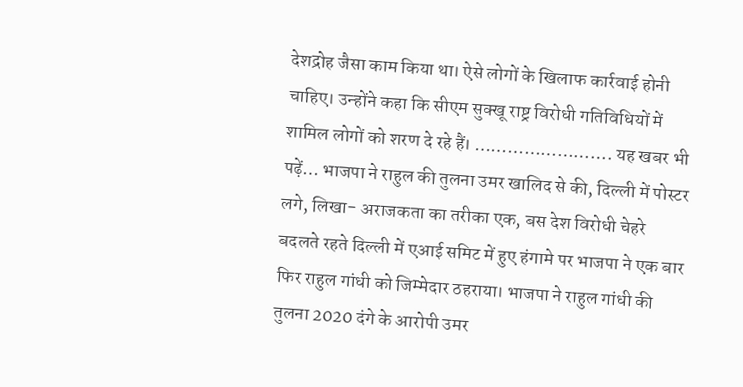देशद्रोह जैसा काम किया था। ऐसे लोगों के खिलाफ कार्रवाई होनी चाहिए। उन्होंने कहा कि सीएम सुक्खू राष्ट्र विरोधी गतिविधियों में शामिल लोगों को शरण दे रहे हैं। ……………………. यह खबर भी पढ़ें… भाजपा ने राहुल की तुलना उमर खालिद से की, दिल्ली में पोस्टर लगे, लिखा- अराजकता का तरीका एक, बस देश विरोधी चेहरे बदलते रहते दिल्ली में एआई समिट में हुए हंगामे पर भाजपा ने एक बार फिर राहुल गांधी को जिम्मेदार ठहराया। भाजपा ने राहुल गांधी की तुलना 2020 दंगे के आरोपी उमर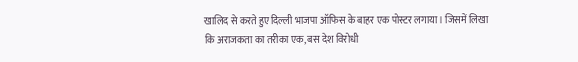खालिद से करते हुए दिल्ली भाजपा ऑफिस के बाहर एक पोस्टर लगाया। जिसमें लिखा कि अराजकता का तरीका एक, बस देश विरोधी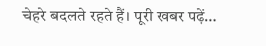चेहरे बदलते रहते हैं। पूरी खबर पढ़ें…